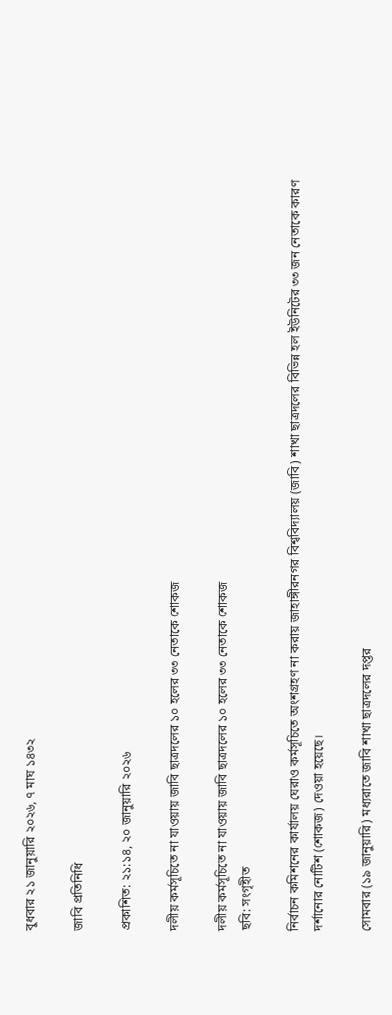বুধবার ২১ জানুয়ারি ২০২৬, ৭ মাঘ ১৪৩২

জাবি প্রতিনিধি

প্রকাশিত: ২১:১৪, ২০ জানুয়ারি ২০২৬

দলীয় কর্মসূচিতে না যাওয়ায় জাবি ছাত্রদলের ১০ হলের ৩৩ নেতাকে শোকজ

দলীয় কর্মসূচিতে না যাওয়ায় জাবি ছাত্রদলের ১০ হলের ৩৩ নেতাকে শোকজ
ছবি: সংগৃহীত

নির্বাচন কমিশনের কার্যালয় ঘেরাও কর্মসূচিতে অংশগ্রহণ না করায় জাহাঙ্গীরনগর বিশ্ববিদ্যালয় (জাবি) শাখা ছাত্রদলের বিভিন্ন হল ইউনিটের ৩৩ জন নেতাকে কারণ দর্শানোর নোটিশ (শোকজ) দেওয়া হয়েছে।

সোমবার (১৯ জানুয়ারি) মধ্যরাতে জাবি শাখা ছাত্রদলের দপ্তর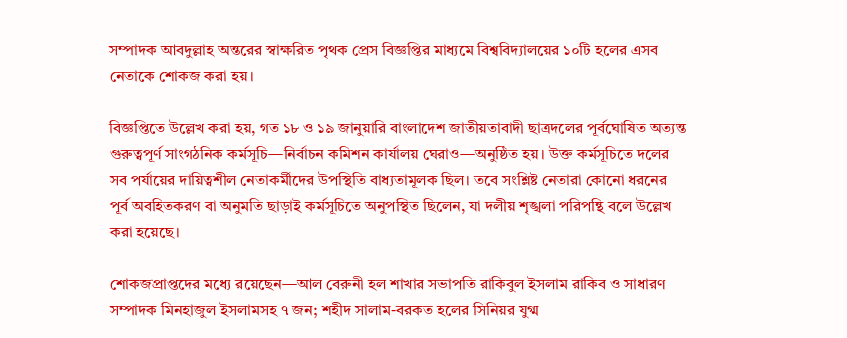সম্পাদক আবদুল্লাহ অন্তরের স্বাক্ষরিত পৃথক প্রেস বিজ্ঞপ্তির মাধ্যমে বিশ্ববিদ্যালয়ের ১০টি হলের এসব নেতাকে শোকজ করা হয়।

বিজ্ঞপ্তিতে উল্লেখ করা হয়, গত ১৮ ও ১৯ জানুয়ারি বাংলাদেশ জাতীয়তাবাদী ছাত্রদলের পূর্বঘোষিত অত্যন্ত গুরুত্বপূর্ণ সাংগঠনিক কর্মসূচি—নির্বাচন কমিশন কার্যালয় ঘেরাও—অনুষ্ঠিত হয়। উক্ত কর্মসূচিতে দলের সব পর্যায়ের দায়িত্বশীল নেতাকর্মীদের উপস্থিতি বাধ্যতামূলক ছিল। তবে সংশ্লিষ্ট নেতারা কোনো ধরনের পূর্ব অবহিতকরণ বা অনুমতি ছাড়াই কর্মসূচিতে অনুপস্থিত ছিলেন, যা দলীয় শৃঙ্খলা পরিপন্থি বলে উল্লেখ করা হয়েছে।

শোকজপ্রাপ্তদের মধ্যে রয়েছেন—আল বেরুনী হল শাখার সভাপতি রাকিবুল ইসলাম রাকিব ও সাধারণ সম্পাদক মিনহাজুল ইসলামসহ ৭ জন; শহীদ সালাম-বরকত হলের সিনিয়র যুগ্ম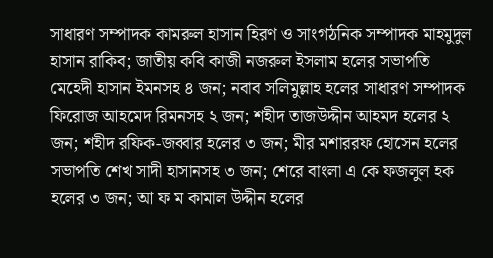সাধারণ সম্পাদক কামরুল হাসান হিরণ ও সাংগঠনিক সম্পাদক মাহমুদুল হাসান রাকিব; জাতীয় কবি কাজী নজরুল ইসলাম হলের সভাপতি মেহেদী হাসান ইমনসহ ৪ জন; নবাব সলিমুল্লাহ হলের সাধারণ সম্পাদক ফিরোজ আহমেদ রিমনসহ ২ জন; শহীদ তাজউদ্দীন আহমদ হলের ২ জন; শহীদ রফিক-জব্বার হলের ৩ জন; মীর মশাররফ হোসেন হলের সভাপতি শেখ সাদী হাসানসহ ৩ জন; শেরে বাংলা এ কে ফজলুল হক হলের ৩ জন; আ ফ ম কামাল উদ্দীন হলের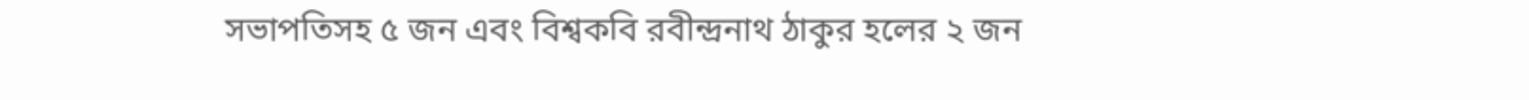সভাপতিসহ ৫ জন এবং বিশ্বকবি রবীন্দ্রনাথ ঠাকুর হলের ২ জন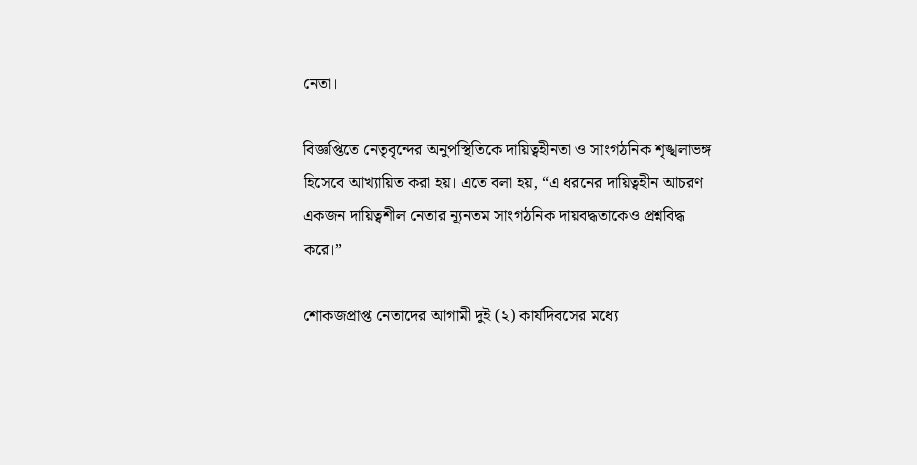নেতা।

বিজ্ঞপ্তিতে নেতৃবৃন্দের অনুপস্থিতিকে দায়িত্বহীনতা ও সাংগঠনিক শৃঙ্খলাভঙ্গ হিসেবে আখ্যায়িত করা হয়। এতে বলা হয়, “এ ধরনের দায়িত্বহীন আচরণ একজন দায়িত্বশীল নেতার ন্যূনতম সাংগঠনিক দায়বদ্ধতাকেও প্রশ্নবিদ্ধ করে।”

শোকজপ্রাপ্ত নেতাদের আগামী দুই (২) কার্যদিবসের মধ্যে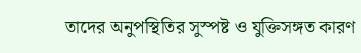তাদের অনুপস্থিতির সুস্পষ্ট ও যুক্তিসঙ্গত কারণ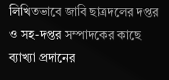লিখিতভাবে জাবি ছাত্রদলের দপ্তর ও সহ-দপ্তর সম্পাদকের কাছে ব্যাখ্যা প্রদানের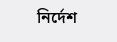নির্দেশ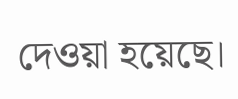দেওয়া হয়েছে।